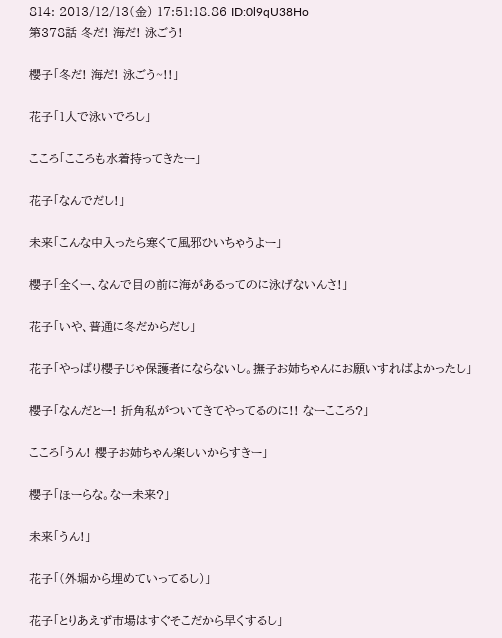814: 2013/12/13(金) 17:51:18.86 ID:0l9qU38Ho
第378話 冬だ! 海だ! 泳ごう!

櫻子「冬だ! 海だ! 泳ごう~!!」

花子「1人で泳いでろし」

こころ「こころも水着持ってきたー」

花子「なんでだし!」

未来「こんな中入ったら寒くて風邪ひいちゃうよー」

櫻子「全くー、なんで目の前に海があるってのに泳げないんさ!」

花子「いや、普通に冬だからだし」

花子「やっぱり櫻子じゃ保護者にならないし。撫子お姉ちゃんにお願いすればよかったし」

櫻子「なんだとー! 折角私がついてきてやってるのに!! なーこころ?」

こころ「うん! 櫻子お姉ちゃん楽しいからすきー」

櫻子「ほーらな。なー未来?」

未来「うん!」

花子「(外堀から埋めていってるし)」

花子「とりあえず市場はすぐそこだから早くするし」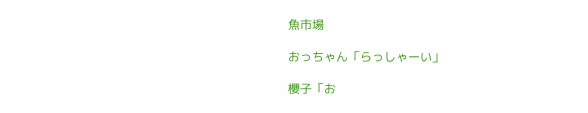魚市場

おっちゃん「らっしゃーい」

櫻子「お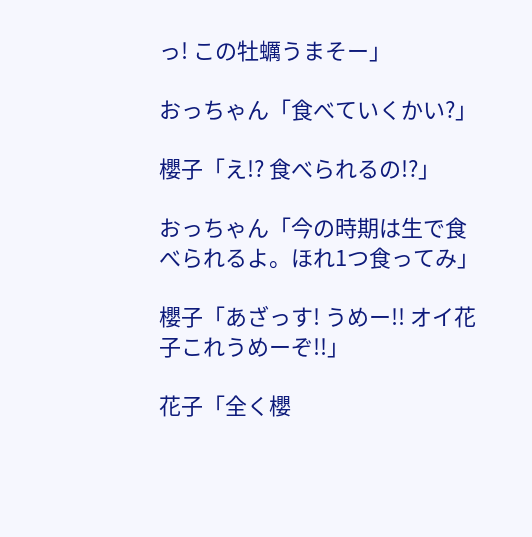っ! この牡蠣うまそー」

おっちゃん「食べていくかい?」

櫻子「え!? 食べられるの!?」

おっちゃん「今の時期は生で食べられるよ。ほれ1つ食ってみ」

櫻子「あざっす! うめー!! オイ花子これうめーぞ!!」

花子「全く櫻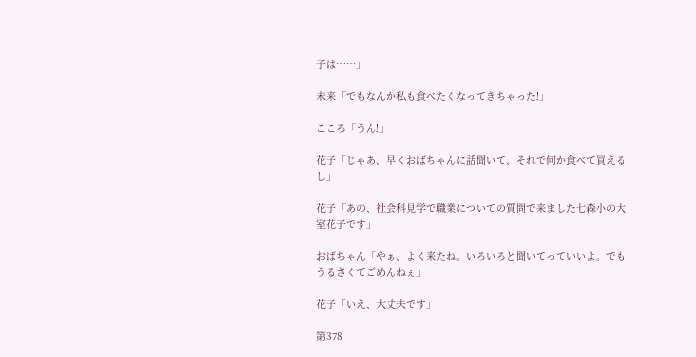子は……」

未来「でもなんか私も食べたくなってきちゃった!」

こころ「うん!」

花子「じゃあ、早くおばちゃんに話聞いて、それで何か食べて買えるし」

花子「あの、社会科見学で職業についての質問で来ました七森小の大室花子です」

おばちゃん「やぁ、よく来たね。いろいろと聞いてっていいよ。でもうるさくてごめんねぇ」

花子「いえ、大丈夫です」

第378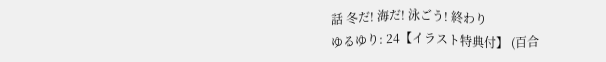話 冬だ! 海だ! 泳ごう! 終わり
ゆるゆり: 24【イラスト特典付】 (百合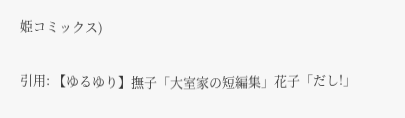姫コミックス)

引用: 【ゆるゆり】撫子「大室家の短編集」花子「だし!」